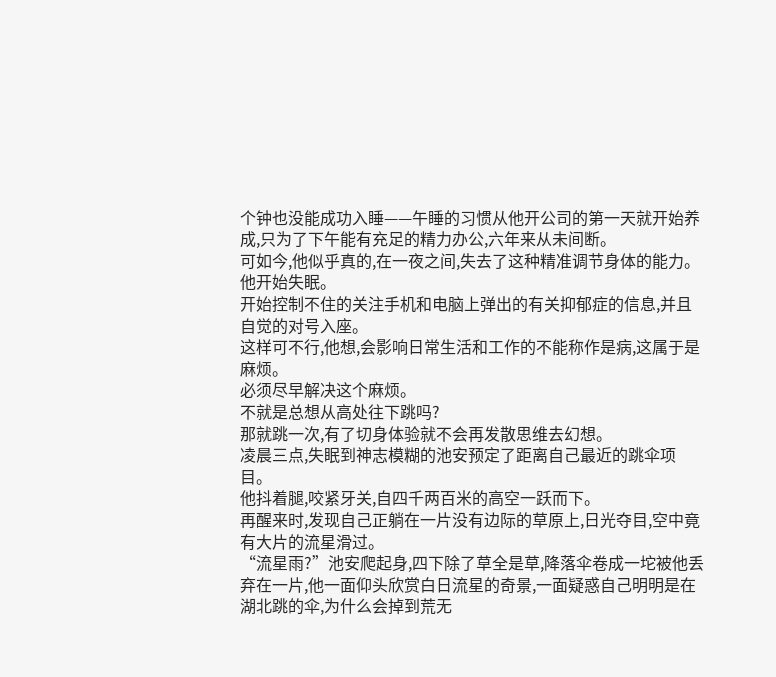个钟也没能成功入睡——午睡的习惯从他开公司的第一天就开始养成,只为了下午能有充足的精力办公,六年来从未间断。
可如今,他似乎真的,在一夜之间,失去了这种精准调节身体的能力。
他开始失眠。
开始控制不住的关注手机和电脑上弹出的有关抑郁症的信息,并且自觉的对号入座。
这样可不行,他想,会影响日常生活和工作的不能称作是病,这属于是麻烦。
必须尽早解决这个麻烦。
不就是总想从高处往下跳吗?
那就跳一次,有了切身体验就不会再发散思维去幻想。
凌晨三点,失眠到神志模糊的池安预定了距离自己最近的跳伞项目。
他抖着腿,咬紧牙关,自四千两百米的高空一跃而下。
再醒来时,发现自己正躺在一片没有边际的草原上,日光夺目,空中竟有大片的流星滑过。
“流星雨?”池安爬起身,四下除了草全是草,降落伞卷成一坨被他丢弃在一片,他一面仰头欣赏白日流星的奇景,一面疑惑自己明明是在湖北跳的伞,为什么会掉到荒无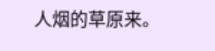人烟的草原来。